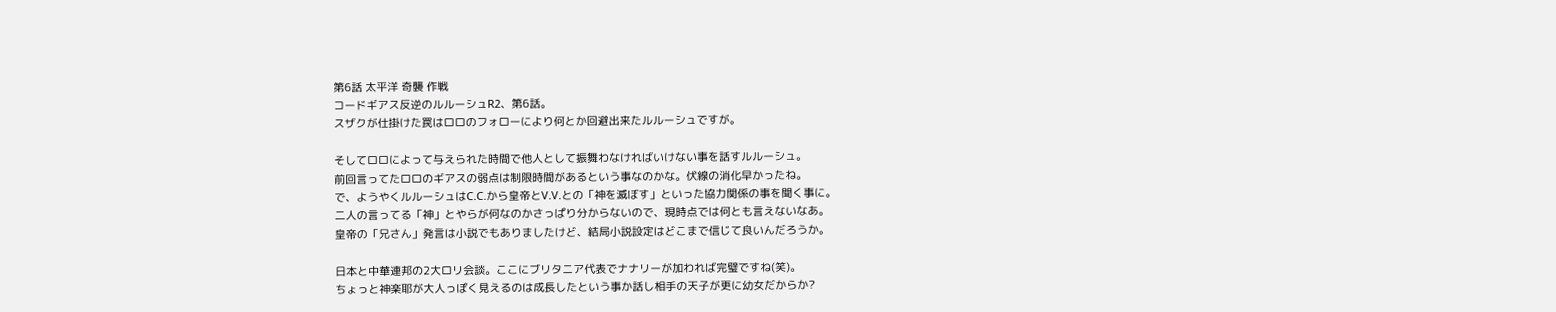第6話 太平洋 奇襲 作戦
コードギアス反逆のルルーシュR2、第6話。
スザクが仕掛けた罠はロロのフォローにより何とか回避出来たルルーシュですが。

そしてロロによって与えられた時間で他人として振舞わなければいけない事を話すルルーシュ。
前回言ってたロロのギアスの弱点は制限時間があるという事なのかな。伏線の消化早かったね。
で、ようやくルルーシュはC.C.から皇帝とV.V.との「神を滅ぼす」といった協力関係の事を聞く事に。
二人の言ってる「神」とやらが何なのかさっぱり分からないので、現時点では何とも言えないなあ。
皇帝の「兄さん」発言は小説でもありましたけど、結局小説設定はどこまで信じて良いんだろうか。

日本と中華連邦の2大ロリ会談。ここにブリタニア代表でナナリーが加われば完璧ですね(笑)。
ちょっと神楽耶が大人っぽく見えるのは成長したという事か話し相手の天子が更に幼女だからか?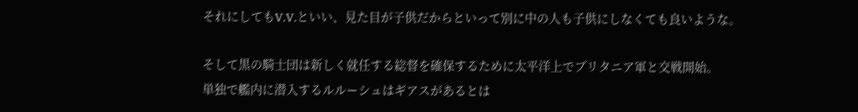それにしてもV.V.といい、見た目が子供だからといって別に中の人も子供にしなくても良いような。

そして黒の騎士団は新しく就任する総督を確保するために太平洋上でブリタニア軍と交戦開始。
単独で艦内に潜入するルルーシュはギアスがあるとは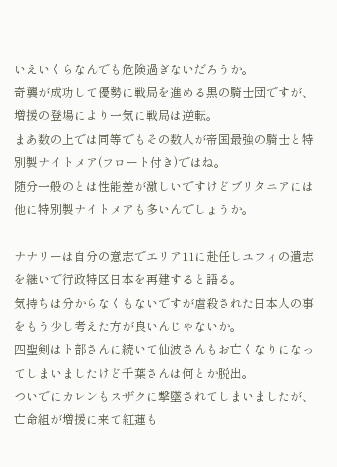いえいくらなんでも危険過ぎないだろうか。
奇襲が成功して優勢に戦局を進める黒の騎士団ですが、増援の登場により一気に戦局は逆転。
まあ数の上では同等でもその数人が帝国最強の騎士と特別製ナイトメア(フロート付き)ではね。
随分一般のとは性能差が激しいですけどブリタニアには他に特別製ナイトメアも多いんでしょうか。

ナナリーは自分の意志でエリア11に赴任しユフィの遺志を継いで行政特区日本を再建すると語る。
気持ちは分からなくもないですが虐殺された日本人の事をもう少し考えた方が良いんじゃないか。
四聖剣はト部さんに続いて仙波さんもお亡くなりになってしまいましたけど千葉さんは何とか脱出。
ついでにカレンもスザクに撃墜されてしまいましたが、亡命組が増援に来て紅蓮も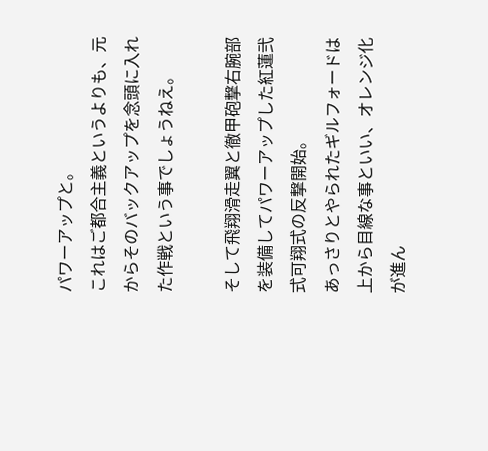パワーアップと。
これはご都合主義というよりも、元からそのバックアップを念頭に入れた作戦という事でしょうねえ。

そして飛翔滑走翼と徹甲砲撃右腕部を装備してパワーアップした紅蓮弐式可翔式の反撃開始。
あっさりとやられたギルフォードは上から目線な事といい、オレンジ化が進ん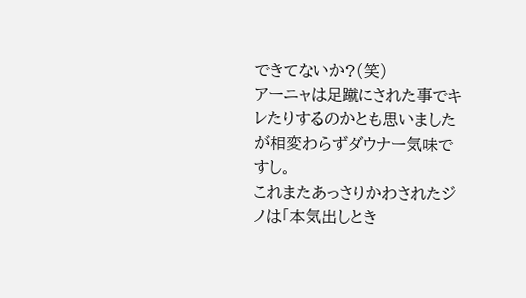できてないか?(笑)
アーニャは足蹴にされた事でキレたりするのかとも思いましたが相変わらずダウナー気味ですし。
これまたあっさりかわされたジノは「本気出しとき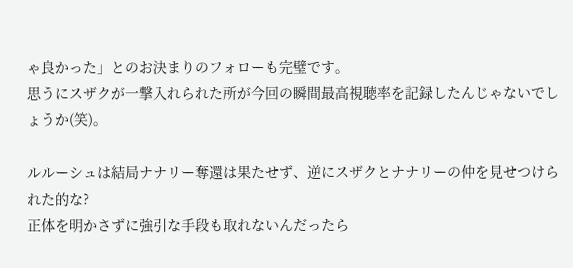ゃ良かった」とのお決まりのフォローも完璧です。
思うにスザクが一撃入れられた所が今回の瞬間最高視聴率を記録したんじゃないでしょうか(笑)。

ルルーシュは結局ナナリー奪還は果たせず、逆にスザクとナナリーの仲を見せつけられた的な?
正体を明かさずに強引な手段も取れないんだったら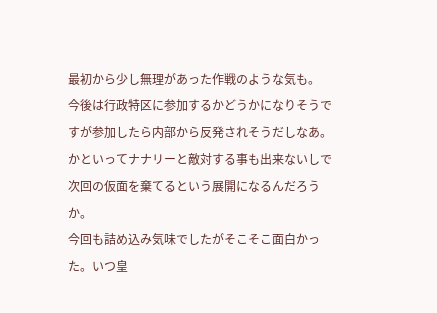最初から少し無理があった作戦のような気も。
今後は行政特区に参加するかどうかになりそうですが参加したら内部から反発されそうだしなあ。
かといってナナリーと敵対する事も出来ないしで次回の仮面を棄てるという展開になるんだろうか。
今回も詰め込み気味でしたがそこそこ面白かった。いつ皇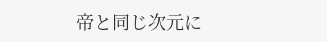帝と同じ次元に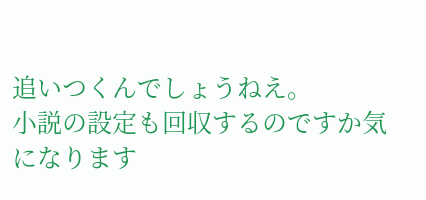追いつくんでしょうねえ。
小説の設定も回収するのですか気になります